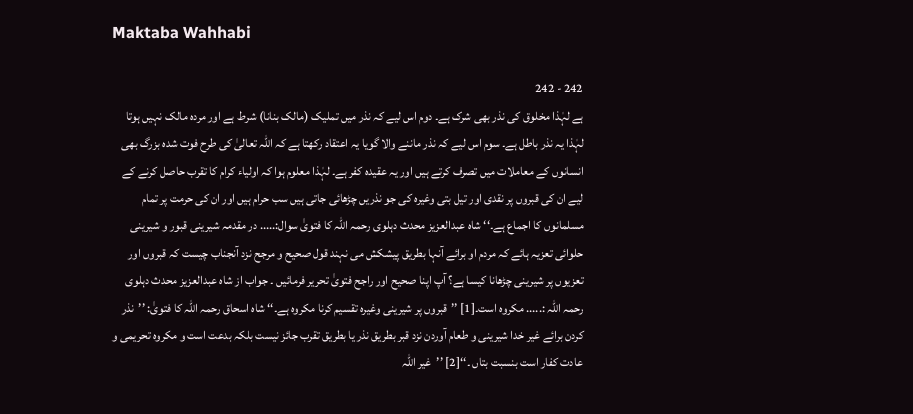Maktaba Wahhabi

242 - 242
ہے لہٰذا مخلوق کی نذر بھی شرک ہے۔ دوم اس لیے کہ نذر میں تملیک (مالک بنانا) شرط ہے اور مردہ مالک نہیں ہوتا لہٰذا یہ نذر باطل ہے۔ سوم اس لیے کہ نذر ماننے والا گویا یہ اعتقاد رکھتا ہے کہ اللہ تعالیٰ کی طرح فوت شدہ بزرگ بھی انسانوں کے معاملات میں تصرف کرتے ہیں اور یہ عقیدہ کفر ہے۔ لہٰذا معلوم ہوا کہ اولیاء کرام کا تقرب حاصل کرنے کے لیے ان کی قبروں پر نقدی اور تیل بتی وغیرہ کی جو نذریں چڑھائی جاتی ہیں سب حرام ہیں اور ان کی حرمت پر تمام مسلمانوں کا اجماع ہے۔‘‘ شاہ عبدالعزیز محدث دہلوی رحمہ اللہ کا فتویٰ سوال:..... در مقدمہ شیرینی قبور و شیرینی حلوائی تعزیہ ہائے کہ مردم او برائے آنہا بطریق پیشکش می نہند قول صحیح و مرجح نزد آنجناب چیست کہ قبروں اور تعزیوں پر شیرینی چڑھانا کیسا ہے؟ آپ اپنا صحیح اور راجح فتویٰ تحریر فرمائیں ۔ جواب از شاہ عبدالعزیز محدث دہلوی رحمہ اللہ :..... مکروہ است۔[1] ’’قبروں پر شیرینی وغیرہ تقسیم کرنا مکروہ ہے۔‘‘ شاہ اسحاق رحمہ اللہ کا فتویٰ: ’’نذر کردن برائے غیر خدا شیرینی و طعام آوردن نزد قبر بطریق نذر یا بطریق تقرب جائز نیست بلکہ بدعت است و مکروہ تحریمی و عادت کفار است بنسبت بتاں ۔‘‘[2] ’’غیر اللہ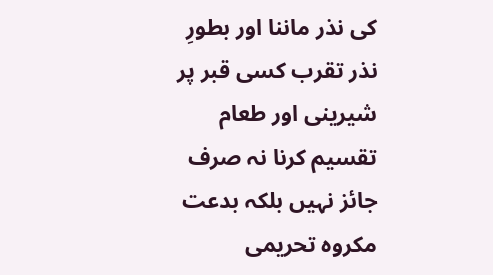کی نذر ماننا اور بطورِ نذر تقرب کسی قبر پر شیرینی اور طعام تقسیم کرنا نہ صرف جائز نہیں بلکہ بدعت مکروہ تحریمی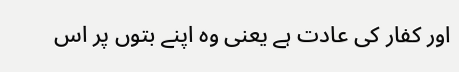اور کفار کی عادت ہے یعنی وہ اپنے بتوں پر اس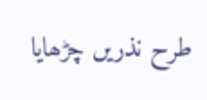طرح نذریں چڑھایا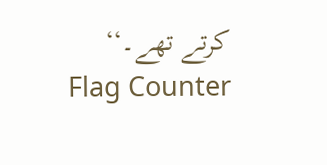کرتے تھے۔‘‘
Flag Counter